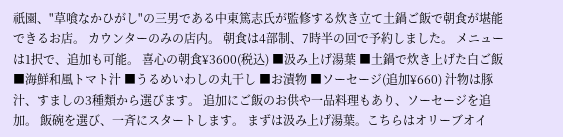祇園、"草喰なかひがし"の三男である中東篤志氏が監修する炊き立て土鍋ご飯で朝食が堪能できるお店。 カウンターのみの店内。 朝食は4部制、7時半の回で予約しました。 メニューは1択で、追加も可能。 喜心の朝食¥3600(税込) ■汲み上げ湯葉 ■土鍋で炊き上げた白ご飯 ■海鮮和風トマト汁 ■うるめいわしの丸干し ■お漬物 ■ソーセージ(追加¥660) 汁物は豚汁、すましの3種類から選びます。 追加にご飯のお供や一品料理もあり、ソーセージを追加。 飯碗を選び、一斉にスタートします。 まずは汲み上げ湯葉。こちらはオリーブオイ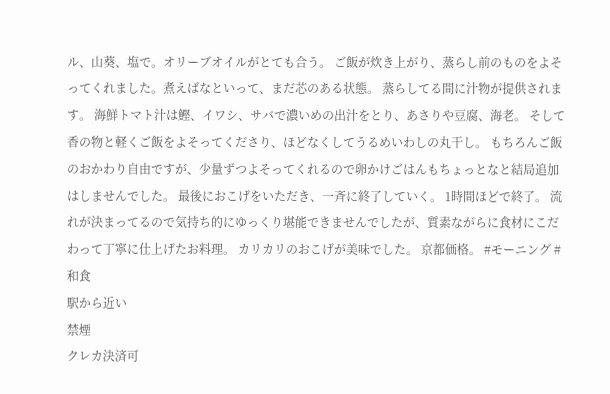ル、山葵、塩で。オリーブオイルがとても合う。 ご飯が炊き上がり、蒸らし前のものをよそってくれました。煮えばなといって、まだ芯のある状態。 蒸らしてる間に汁物が提供されます。 海鮮トマト汁は鰹、イワシ、サバで濃いめの出汁をとり、あさりや豆腐、海老。 そして香の物と軽くご飯をよそってくださり、ほどなくしてうるめいわしの丸干し。 もちろんご飯のおかわり自由ですが、少量ずつよそってくれるので卵かけごはんもちょっとなと結局追加はしませんでした。 最後におこげをいただき、一斉に終了していく。 1時間ほどで終了。 流れが決まってるので気持ち的にゆっくり堪能できませんでしたが、質素ながらに食材にこだわって丁寧に仕上げたお料理。 カリカリのおこげが美味でした。 京都価格。 #モーニング #和食
駅から近い
禁煙
クレカ決済可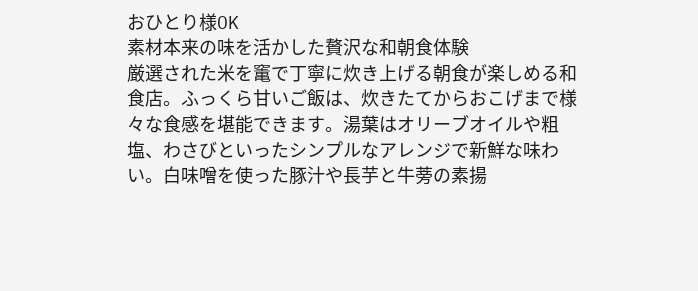おひとり様OK
素材本来の味を活かした贅沢な和朝食体験
厳選された米を竃で丁寧に炊き上げる朝食が楽しめる和食店。ふっくら甘いご飯は、炊きたてからおこげまで様々な食感を堪能できます。湯葉はオリーブオイルや粗塩、わさびといったシンプルなアレンジで新鮮な味わい。白味噌を使った豚汁や長芋と牛蒡の素揚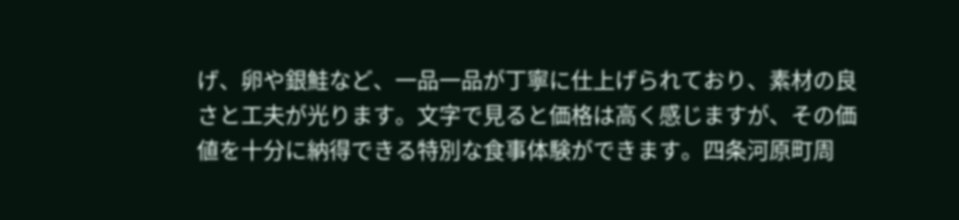げ、卵や銀鮭など、一品一品が丁寧に仕上げられており、素材の良さと工夫が光ります。文字で見ると価格は高く感じますが、その価値を十分に納得できる特別な食事体験ができます。四条河原町周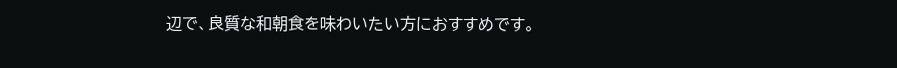辺で、良質な和朝食を味わいたい方におすすめです。